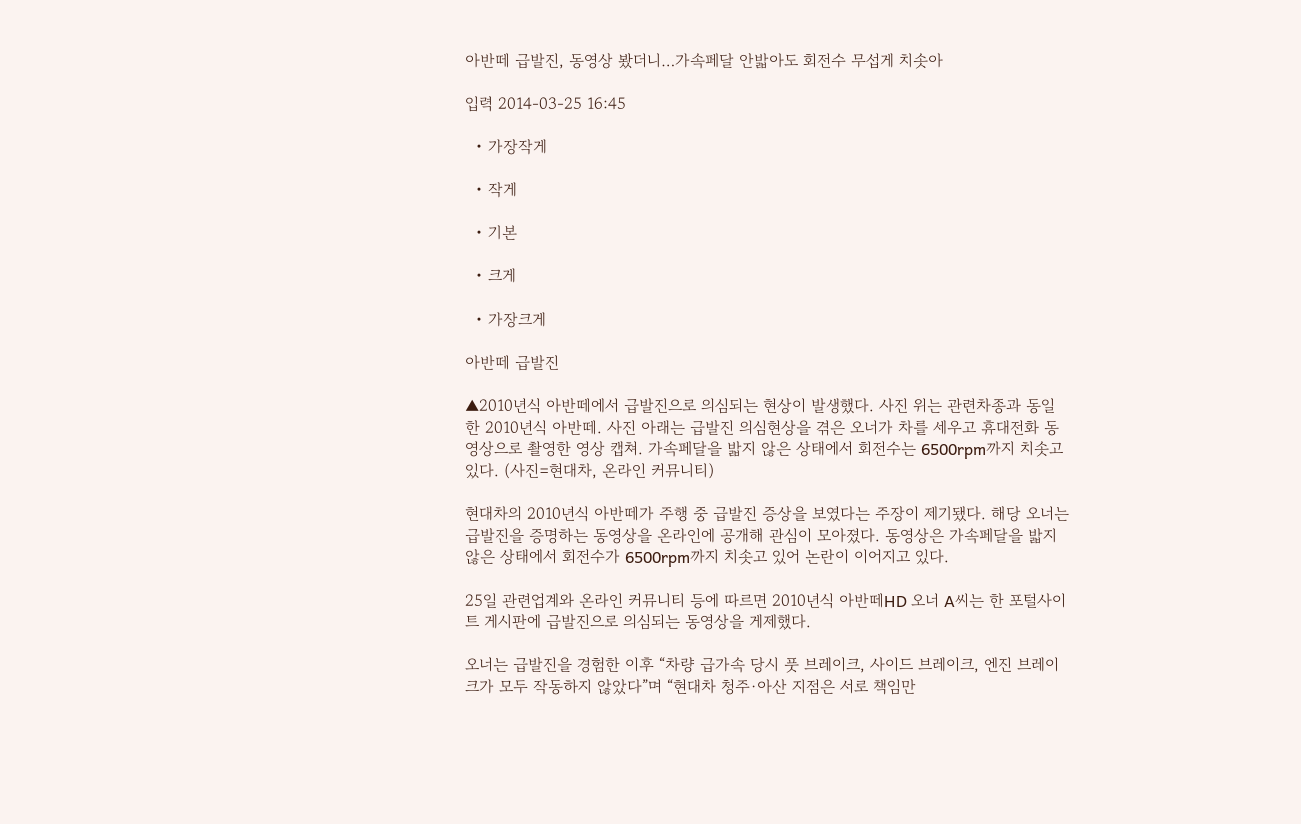아반떼 급발진, 동영상 봤더니…가속페달 안밟아도 회전수 무섭게 치솟아

입력 2014-03-25 16:45

  • 가장작게

  • 작게

  • 기본

  • 크게

  • 가장크게

아반떼 급발진

▲2010년식 아반떼에서 급발진으로 의심되는 현상이 발생했다. 사진 위는 관련차종과 동일한 2010년식 아반떼. 사진 아래는 급발진 의심현상을 겪은 오너가 차를 세우고 휴대전화 동영상으로 촬영한 영상 캡쳐. 가속페달을 밟지 않은 상태에서 회전수는 6500rpm까지 치솟고 있다. (사진=현대차, 온라인 커뮤니티)

현대차의 2010년식 아반떼가 주행 중 급발진 증상을 보였다는 주장이 제기됐다. 해당 오너는 급발진을 증명하는 동영상을 온라인에 공개해 관심이 모아졌다. 동영상은 가속페달을 밟지 않은 상태에서 회전수가 6500rpm까지 치솟고 있어 논란이 이어지고 있다.

25일 관련업계와 온라인 커뮤니티 등에 따르면 2010년식 아반떼HD 오너 A씨는 한 포털사이트 게시판에 급발진으로 의심되는 동영상을 게제했다.

오너는 급발진을 경험한 이후 “차량 급가속 당시 풋 브레이크, 사이드 브레이크, 엔진 브레이크가 모두 작동하지 않았다”며 “현대차 청주·아산 지점은 서로 책임만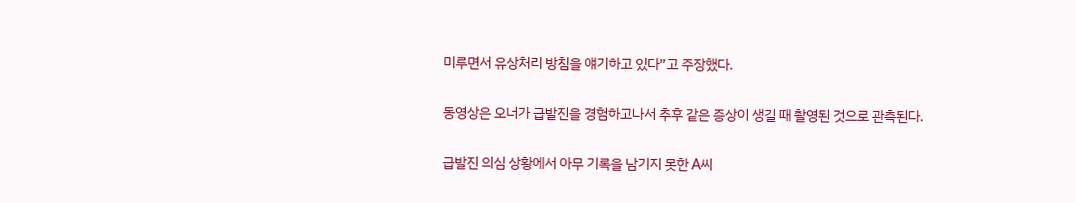미루면서 유상처리 방침을 얘기하고 있다”고 주장했다.

동영상은 오너가 급발진을 경험하고나서 추후 같은 증상이 생길 때 촬영된 것으로 관측된다.

급발진 의심 상황에서 아무 기록을 남기지 못한 A씨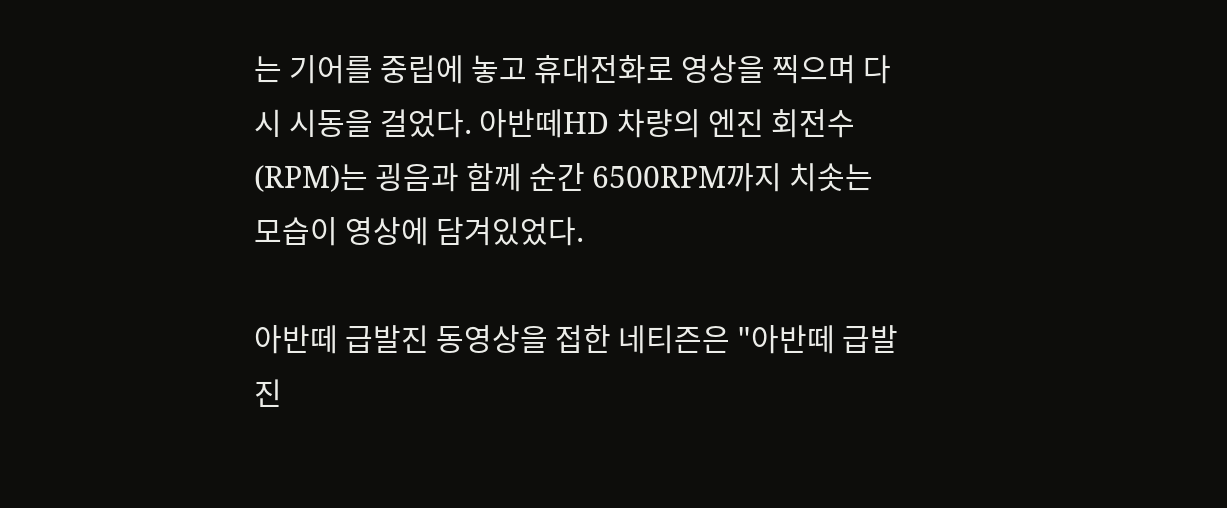는 기어를 중립에 놓고 휴대전화로 영상을 찍으며 다시 시동을 걸었다. 아반떼HD 차량의 엔진 회전수(RPM)는 굉음과 함께 순간 6500RPM까지 치솟는 모습이 영상에 담겨있었다.

아반떼 급발진 동영상을 접한 네티즌은 "아반떼 급발진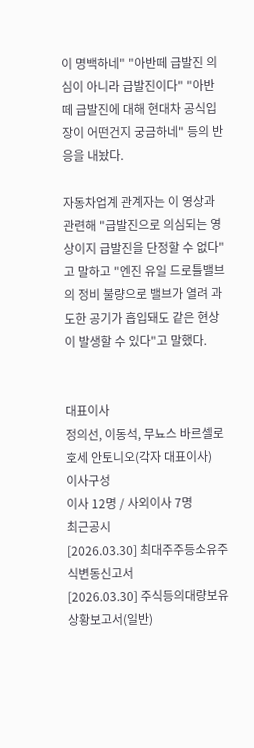이 명백하네" "아반떼 급발진 의심이 아니라 급발진이다" "아반떼 급발진에 대해 현대차 공식입장이 어떤건지 궁금하네" 등의 반응을 내놨다.

자동차업계 관계자는 이 영상과 관련해 "급발진으로 의심되는 영상이지 급발진을 단정할 수 없다"고 말하고 "엔진 유일 드로틀밸브의 정비 불량으로 밸브가 열려 과도한 공기가 흡입돼도 같은 현상이 발생할 수 있다"고 말했다.


대표이사
정의선, 이동석, 무뇨스 바르셀로 호세 안토니오(각자 대표이사)
이사구성
이사 12명 / 사외이사 7명
최근공시
[2026.03.30] 최대주주등소유주식변동신고서
[2026.03.30] 주식등의대량보유상황보고서(일반)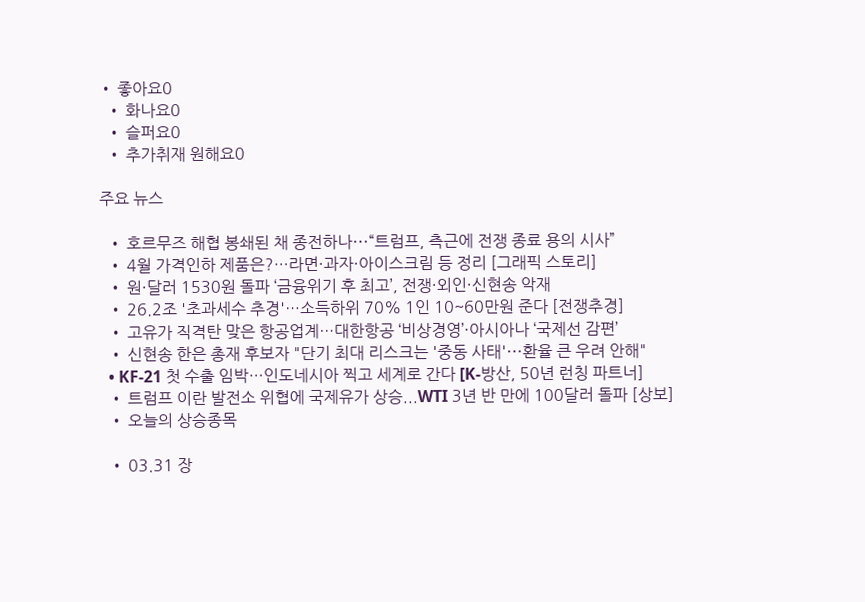• 좋아요0
  • 화나요0
  • 슬퍼요0
  • 추가취재 원해요0

주요 뉴스

  • 호르무즈 해협 봉쇄된 채 종전하나⋯“트럼프, 측근에 전쟁 종료 용의 시사”
  • 4월 가격인하 제품은?…라면·과자·아이스크림 등 정리 [그래픽 스토리]
  • 원·달러 1530원 돌파 ‘금융위기 후 최고’, 전쟁·외인·신현송 악재
  • 26.2조 '초과세수 추경'…소득하위 70% 1인 10~60만원 준다 [전쟁추경]
  • 고유가 직격탄 맞은 항공업계…대한항공 ‘비상경영’·아시아나 ‘국제선 감편’
  • 신현송 한은 총재 후보자 "단기 최대 리스크는 '중동 사태'⋯환율 큰 우려 안해"
  • KF-21 첫 수출 임박…인도네시아 찍고 세계로 간다 [K-방산, 50년 런칭 파트너]
  • 트럼프 이란 발전소 위협에 국제유가 상승...WTI 3년 반 만에 100달러 돌파 [상보]
  • 오늘의 상승종목

  • 03.31 장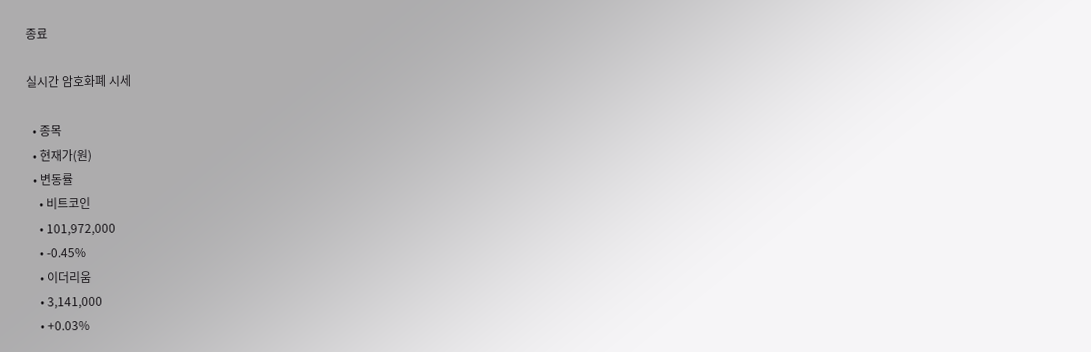종료

실시간 암호화폐 시세

  • 종목
  • 현재가(원)
  • 변동률
    • 비트코인
    • 101,972,000
    • -0.45%
    • 이더리움
    • 3,141,000
    • +0.03%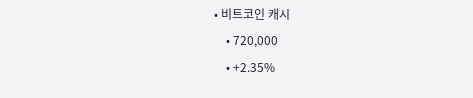• 비트코인 캐시
    • 720,000
    • +2.35%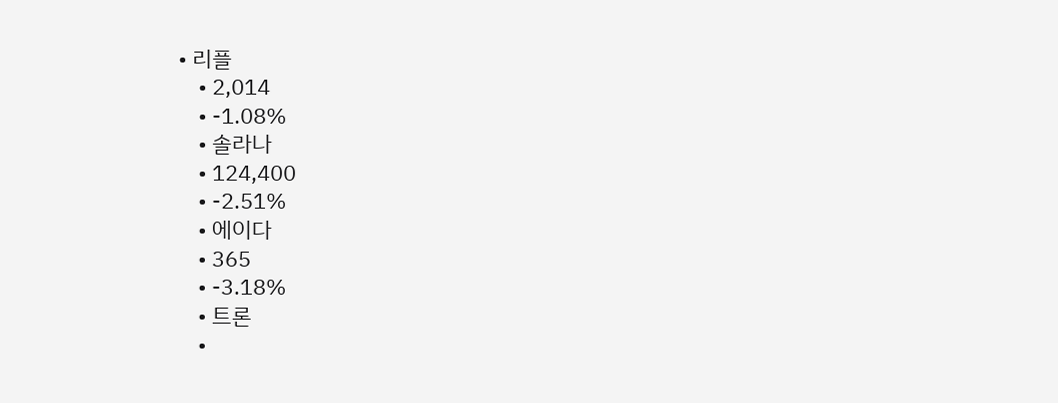• 리플
    • 2,014
    • -1.08%
    • 솔라나
    • 124,400
    • -2.51%
    • 에이다
    • 365
    • -3.18%
    • 트론
    •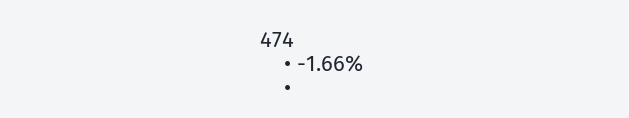474
    • -1.66%
    •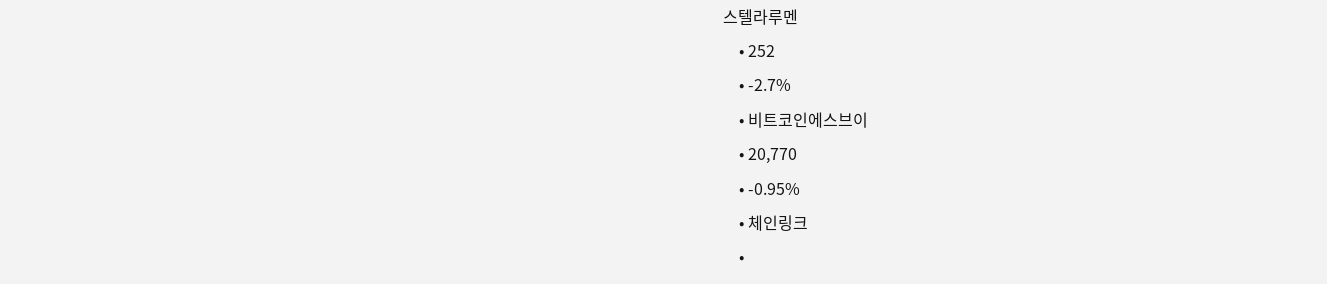스텔라루멘
    • 252
    • -2.7%
    • 비트코인에스브이
    • 20,770
    • -0.95%
    • 체인링크
    •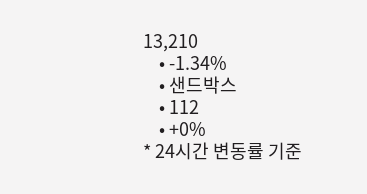13,210
    • -1.34%
    • 샌드박스
    • 112
    • +0%
* 24시간 변동률 기준